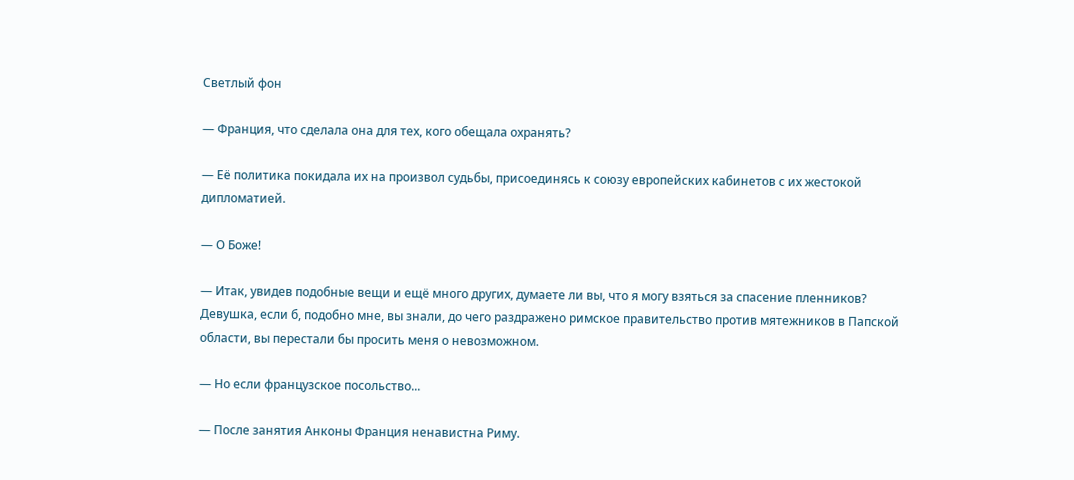Светлый фон

— Франция, что сделала она для тех, кого обещала охранять?

— Её политика покидала их на произвол судьбы, присоединясь к союзу европейских кабинетов с их жестокой дипломатией.

— О Боже!

— Итак, увидев подобные вещи и ещё много других, думаете ли вы, что я могу взяться за спасение пленников? Девушка, если б, подобно мне, вы знали, до чего раздражено римское правительство против мятежников в Папской области, вы перестали бы просить меня о невозможном.

— Но если французское посольство...

— После занятия Анконы Франция ненавистна Риму.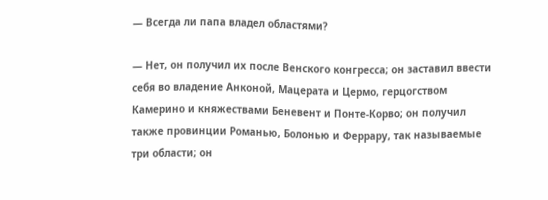— Всегда ли папа владел областями?

— Нет, он получил их после Венского конгресса; он заставил ввести себя во владение Анконой, Мацерата и Цермо, герцогством Камерино и княжествами Беневент и Понте-Корво; он получил также провинции Романью, Болонью и Феррару, так называемые три области; он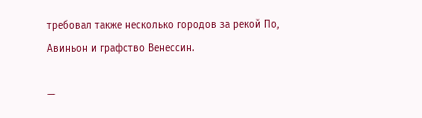требовал также несколько городов за рекой По, Авиньон и графство Венессин.

—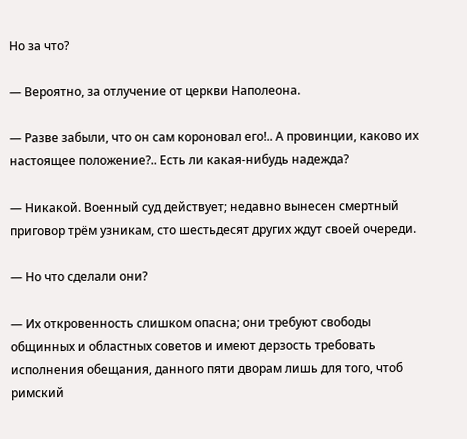Но за что?

— Вероятно, за отлучение от церкви Наполеона.

— Разве забыли, что он сам короновал его!.. А провинции, каково их настоящее положение?.. Есть ли какая-нибудь надежда?

— Никакой. Военный суд действует; недавно вынесен смертный приговор трём узникам, сто шестьдесят других ждут своей очереди.

— Но что сделали они?

— Их откровенность слишком опасна; они требуют свободы общинных и областных советов и имеют дерзость требовать исполнения обещания, данного пяти дворам лишь для того, чтоб римский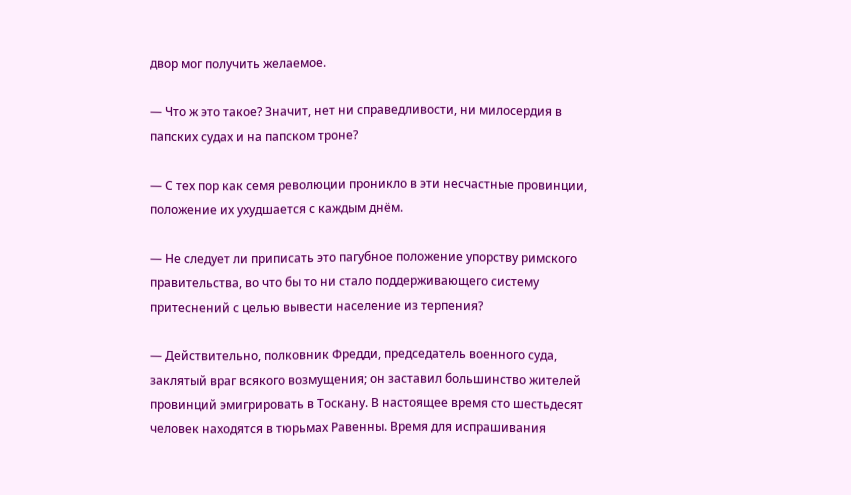двор мог получить желаемое.

— Что ж это такое? Значит, нет ни справедливости, ни милосердия в папских судах и на папском троне?

— С тех пор как семя революции проникло в эти несчастные провинции, положение их ухудшается с каждым днём.

— Не следует ли приписать это пагубное положение упорству римского правительства, во что бы то ни стало поддерживающего систему притеснений с целью вывести население из терпения?

— Действительно, полковник Фредди, председатель военного суда, заклятый враг всякого возмущения; он заставил большинство жителей провинций эмигрировать в Тоскану. В настоящее время сто шестьдесят человек находятся в тюрьмах Равенны. Время для испрашивания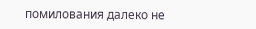помилования далеко не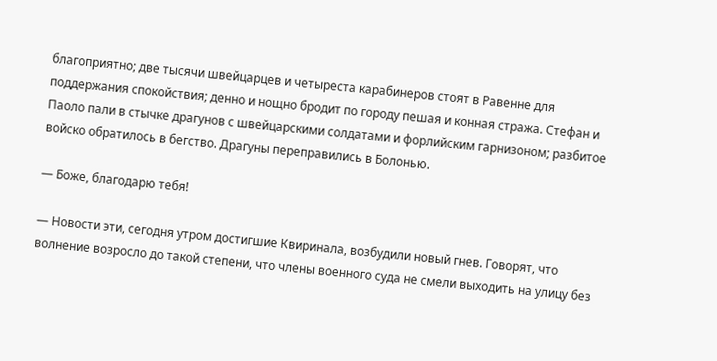благоприятно; две тысячи швейцарцев и четыреста карабинеров стоят в Равенне для поддержания спокойствия; денно и нощно бродит по городу пешая и конная стража. Стефан и Паоло пали в стычке драгунов с швейцарскими солдатами и форлийским гарнизоном; разбитое войско обратилось в бегство. Драгуны переправились в Болонью.

— Боже, благодарю тебя!

— Новости эти, сегодня утром достигшие Квиринала, возбудили новый гнев. Говорят, что волнение возросло до такой степени, что члены военного суда не смели выходить на улицу без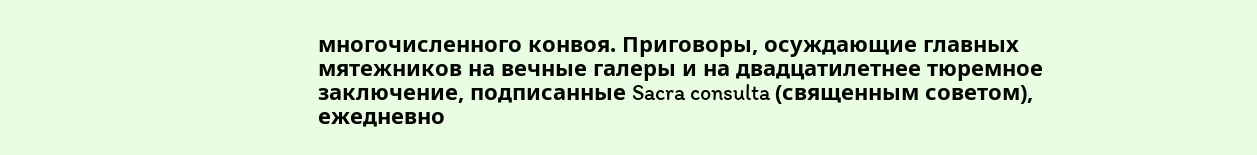многочисленного конвоя. Приговоры, осуждающие главных мятежников на вечные галеры и на двадцатилетнее тюремное заключение, подписанные Sacra consulta (священным советом), ежедневно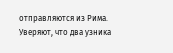отправляются из Рима. Уверяют, что два узника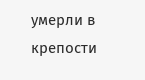умерли в крепости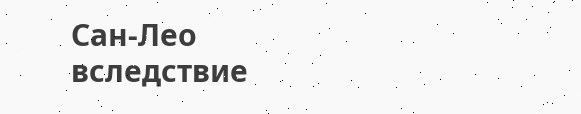Сан-Лео вследствие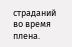страданий во время плена.